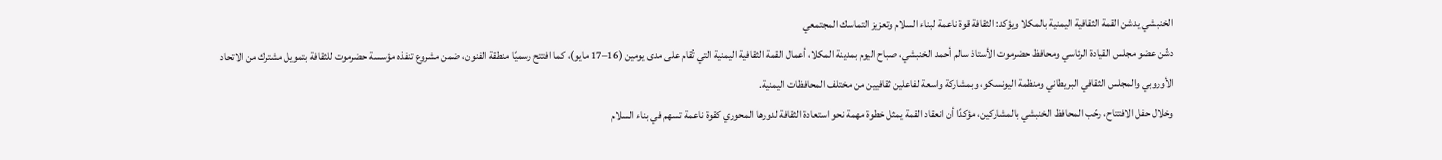الخنبشي يدشن القمة الثقافية اليمنية بالمكلا ويؤكد: الثقافة قوة ناعمة لبناء السلام وتعزيز التماسك المجتمعي
دشّن عضو مجلس القيادة الرئاسي ومحافظ حضرموت الأستاذ سالم أحمد الخنبشي، صباح اليوم بمدينة المكلا، أعمال القمة الثقافية اليمنية التي تُقام على مدى يومين (16–17 مايو)، كما افتتح رسميًا منطقة الفنون، ضمن مشروع تنفذه مؤسسة حضرموت للثقافة بتمويل مشترك من الاتحاد الأوروبي والمجلس الثقافي البريطاني ومنظمة اليونسكو، وبمشاركة واسعة لفاعلين ثقافيين من مختلف المحافظات اليمنية.
وخلال حفل الافتتاح، رحّب المحافظ الخنبشي بالمشاركين، مؤكدًا أن انعقاد القمة يمثل خطوة مهمة نحو استعادة الثقافة لدورها المحوري كقوة ناعمة تسهم في بناء السلام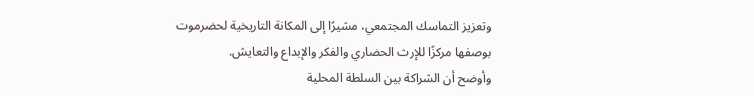وتعزيز التماسك المجتمعي، مشيرًا إلى المكانة التاريخية لحضرموت بوصفها مركزًا للإرث الحضاري والفكر والإبداع والتعايش.
وأوضح أن الشراكة بين السلطة المحلية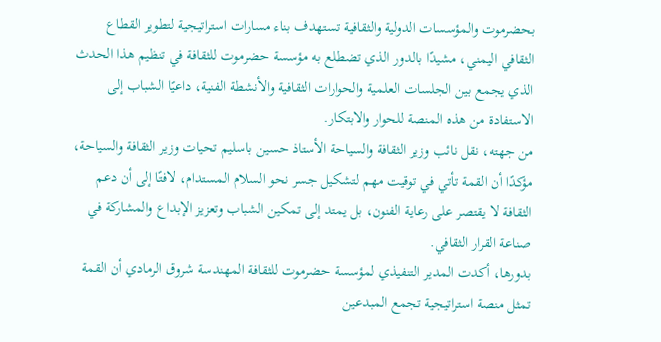بحضرموت والمؤسسات الدولية والثقافية تستهدف بناء مسارات استراتيجية لتطوير القطاع الثقافي اليمني، مشيدًا بالدور الذي تضطلع به مؤسسة حضرموت للثقافة في تنظيم هذا الحدث الذي يجمع بين الجلسات العلمية والحوارات الثقافية والأنشطة الفنية، داعيًا الشباب إلى الاستفادة من هذه المنصة للحوار والابتكار.
من جهته، نقل نائب وزير الثقافة والسياحة الأستاذ حسين باسليم تحيات وزير الثقافة والسياحة، مؤكدًا أن القمة تأتي في توقيت مهم لتشكيل جسر نحو السلام المستدام، لافتًا إلى أن دعم الثقافة لا يقتصر على رعاية الفنون، بل يمتد إلى تمكين الشباب وتعزيز الإبداع والمشاركة في صناعة القرار الثقافي.
بدورها، أكدت المدير التنفيذي لمؤسسة حضرموت للثقافة المهندسة شروق الرمادي أن القمة تمثل منصة استراتيجية تجمع المبدعين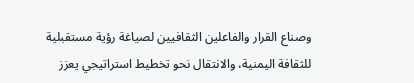وصناع القرار والفاعلين الثقافيين لصياغة رؤية مستقبلية للثقافة اليمنية، والانتقال نحو تخطيط استراتيجي يعزز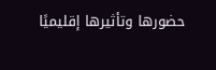حضورها وتأثيرها إقليميًا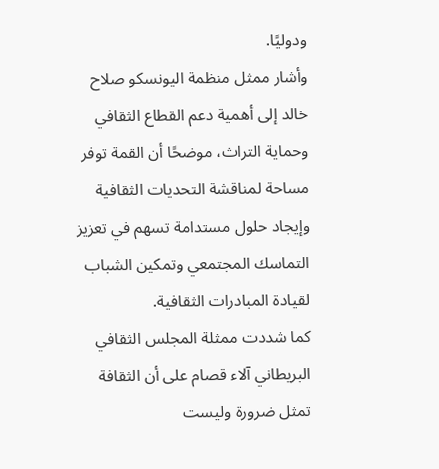ودوليًا.
وأشار ممثل منظمة اليونسكو صلاح خالد إلى أهمية دعم القطاع الثقافي وحماية التراث، موضحًا أن القمة توفر مساحة لمناقشة التحديات الثقافية وإيجاد حلول مستدامة تسهم في تعزيز التماسك المجتمعي وتمكين الشباب لقيادة المبادرات الثقافية.
كما شددت ممثلة المجلس الثقافي البريطاني آلاء قصام على أن الثقافة تمثل ضرورة وليست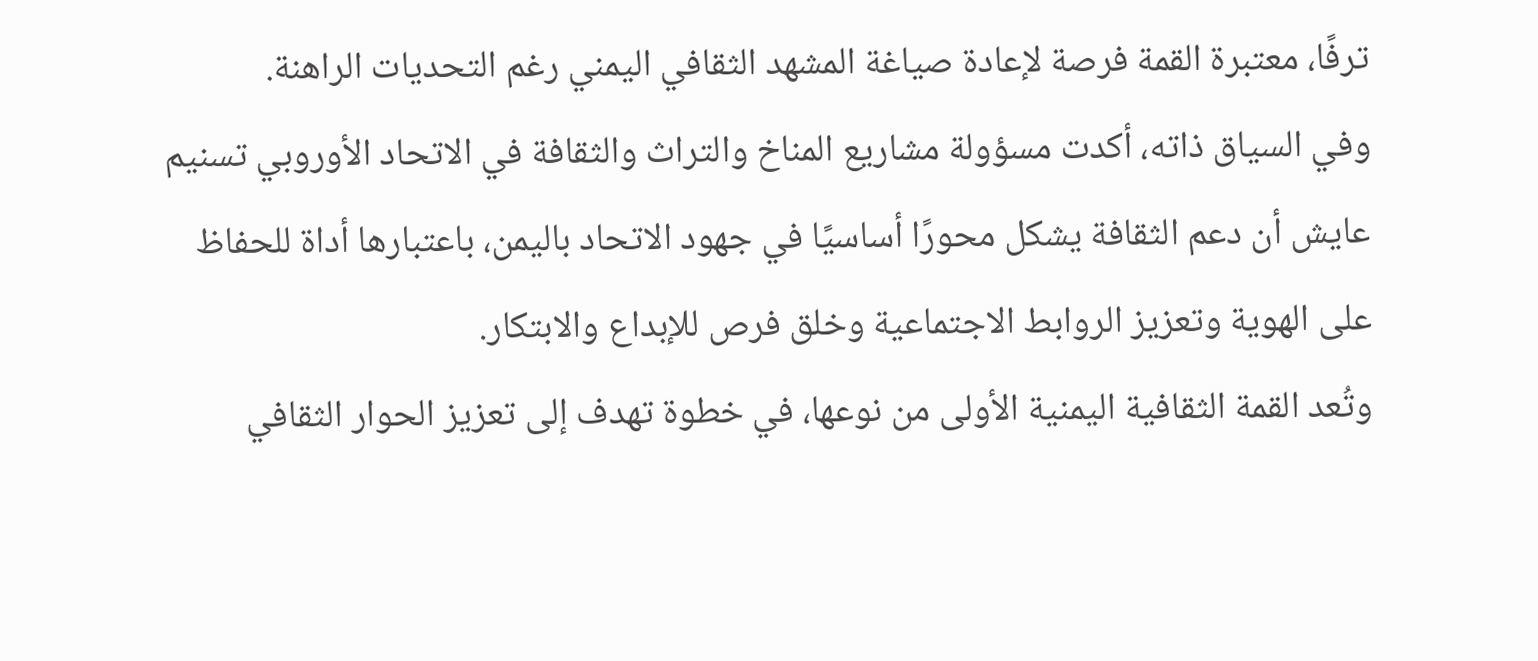ترفًا، معتبرة القمة فرصة لإعادة صياغة المشهد الثقافي اليمني رغم التحديات الراهنة.
وفي السياق ذاته، أكدت مسؤولة مشاريع المناخ والتراث والثقافة في الاتحاد الأوروبي تسنيم عايش أن دعم الثقافة يشكل محورًا أساسيًا في جهود الاتحاد باليمن، باعتبارها أداة للحفاظ على الهوية وتعزيز الروابط الاجتماعية وخلق فرص للإبداع والابتكار.
وتُعد القمة الثقافية اليمنية الأولى من نوعها، في خطوة تهدف إلى تعزيز الحوار الثقافي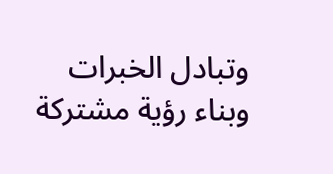وتبادل الخبرات وبناء رؤية مشتركة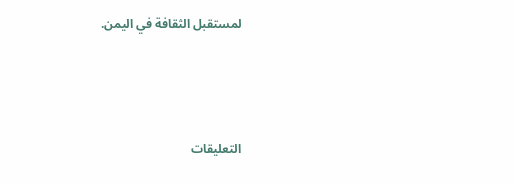لمستقبل الثقافة في اليمن.




التعليقات